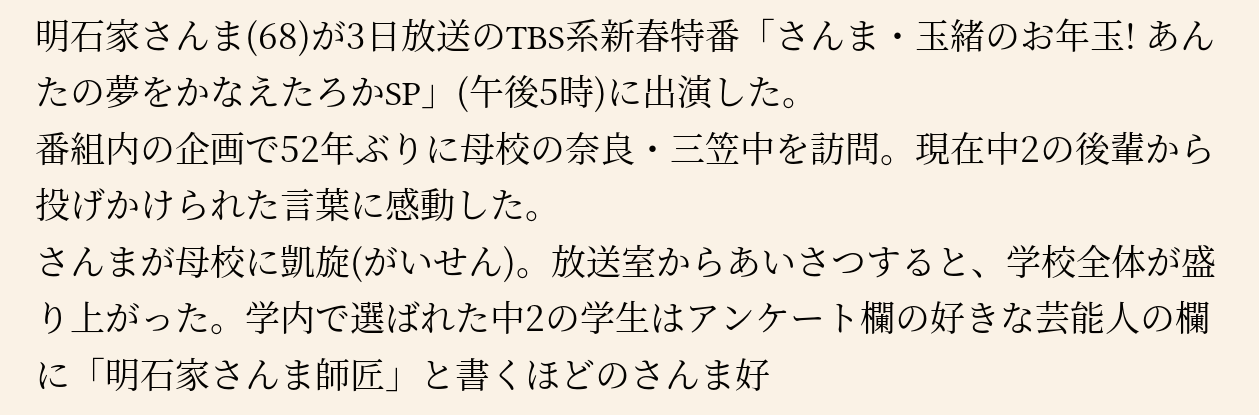明石家さんま(68)が3日放送のTBS系新春特番「さんま・玉緒のお年玉! あんたの夢をかなえたろかSP」(午後5時)に出演した。
番組内の企画で52年ぶりに母校の奈良・三笠中を訪問。現在中2の後輩から投げかけられた言葉に感動した。
さんまが母校に凱旋(がいせん)。放送室からあいさつすると、学校全体が盛り上がった。学内で選ばれた中2の学生はアンケート欄の好きな芸能人の欄に「明石家さんま師匠」と書くほどのさんま好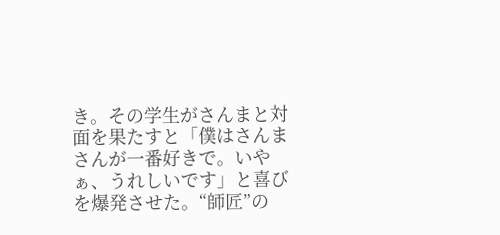き。その学生がさんまと対面を果たすと「僕はさんまさんが一番好きで。いやぁ、うれしいです」と喜びを爆発させた。“師匠”の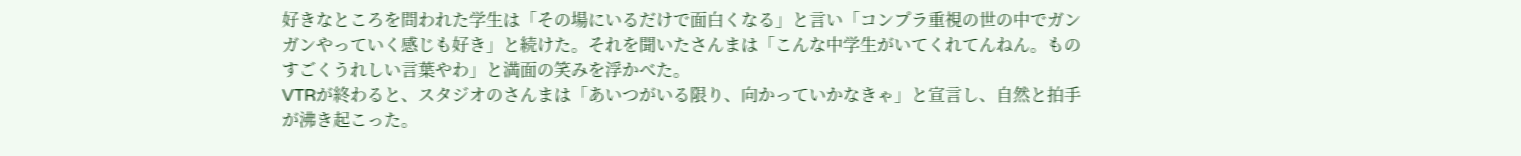好きなところを問われた学生は「その場にいるだけで面白くなる」と言い「コンプラ重視の世の中でガンガンやっていく感じも好き」と続けた。それを聞いたさんまは「こんな中学生がいてくれてんねん。ものすごくうれしい言葉やわ」と満面の笑みを浮かべた。
VTRが終わると、スタジオのさんまは「あいつがいる限り、向かっていかなきゃ」と宣言し、自然と拍手が沸き起こった。